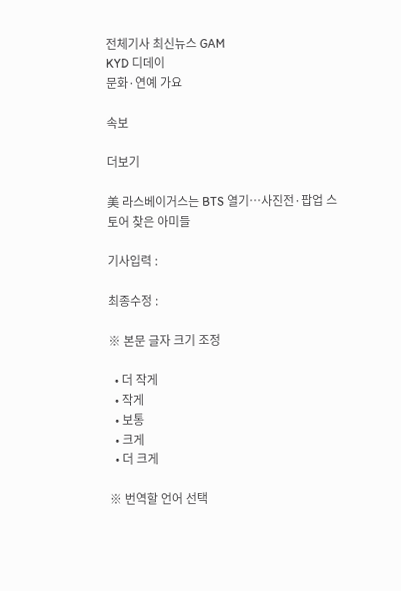전체기사 최신뉴스 GAM
KYD 디데이
문화·연예 가요

속보

더보기

美 라스베이거스는 BTS 열기…사진전·팝업 스토어 찾은 아미들

기사입력 :

최종수정 :

※ 본문 글자 크기 조정

  • 더 작게
  • 작게
  • 보통
  • 크게
  • 더 크게

※ 번역할 언어 선택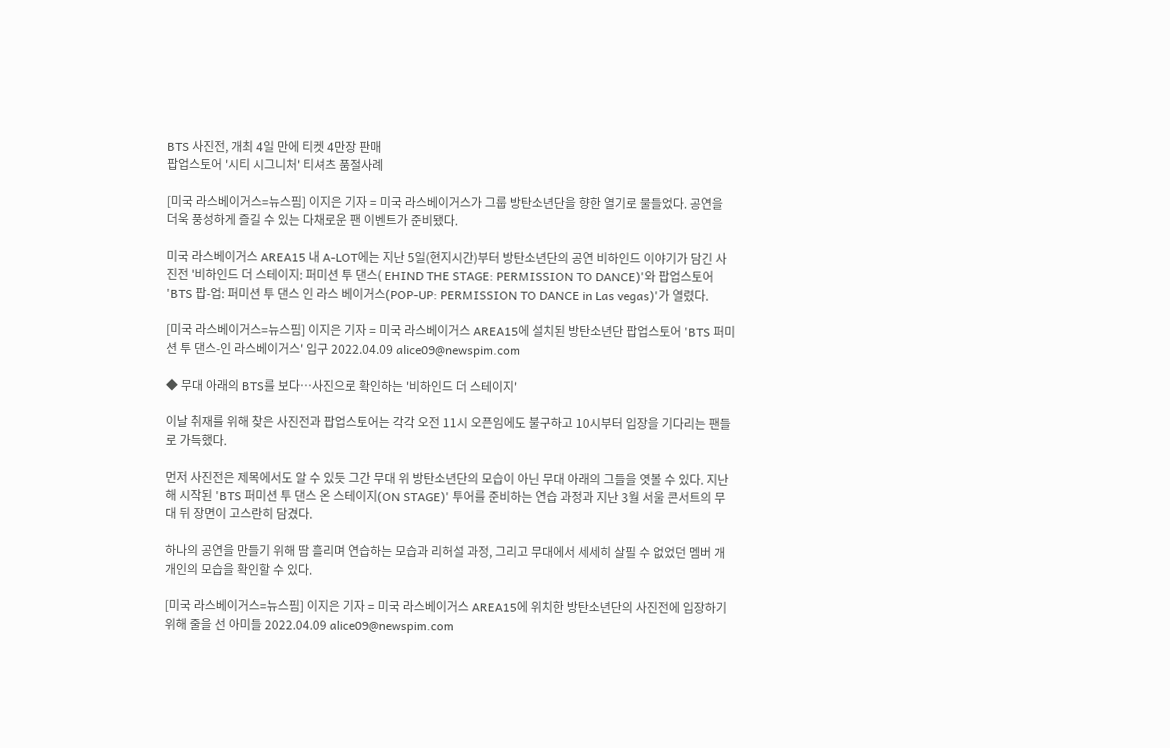BTS 사진전, 개최 4일 만에 티켓 4만장 판매
팝업스토어 '시티 시그니처' 티셔츠 품절사례

[미국 라스베이거스=뉴스핌] 이지은 기자 = 미국 라스베이거스가 그룹 방탄소년단을 향한 열기로 물들었다. 공연을 더욱 풍성하게 즐길 수 있는 다채로운 팬 이벤트가 준비됐다.

미국 라스베이거스 AREA15 내 A-LOT에는 지난 5일(현지시간)부터 방탄소년단의 공연 비하인드 이야기가 담긴 사진전 '비하인드 더 스테이지: 퍼미션 투 댄스( EHIND THE STAGE: PERMISSION TO DANCE)'와 팝업스토어 'BTS 팝-업: 퍼미션 투 댄스 인 라스 베이거스(POP-UP: PERMISSION TO DANCE in Las vegas)'가 열렸다.

[미국 라스베이거스=뉴스핌] 이지은 기자 = 미국 라스베이거스 AREA15에 설치된 방탄소년단 팝업스토어 'BTS 퍼미션 투 댄스-인 라스베이거스' 입구 2022.04.09 alice09@newspim.com

◆ 무대 아래의 BTS를 보다…사진으로 확인하는 '비하인드 더 스테이지'

이날 취재를 위해 찾은 사진전과 팝업스토어는 각각 오전 11시 오픈임에도 불구하고 10시부터 입장을 기다리는 팬들로 가득했다.

먼저 사진전은 제목에서도 알 수 있듯 그간 무대 위 방탄소년단의 모습이 아닌 무대 아래의 그들을 엿볼 수 있다. 지난해 시작된 'BTS 퍼미션 투 댄스 온 스테이지(ON STAGE)' 투어를 준비하는 연습 과정과 지난 3월 서울 콘서트의 무대 뒤 장면이 고스란히 담겼다.

하나의 공연을 만들기 위해 땀 흘리며 연습하는 모습과 리허설 과정, 그리고 무대에서 세세히 살필 수 없었던 멤버 개개인의 모습을 확인할 수 있다.

[미국 라스베이거스=뉴스핌] 이지은 기자 = 미국 라스베이거스 AREA15에 위치한 방탄소년단의 사진전에 입장하기 위해 줄을 선 아미들 2022.04.09 alice09@newspim.com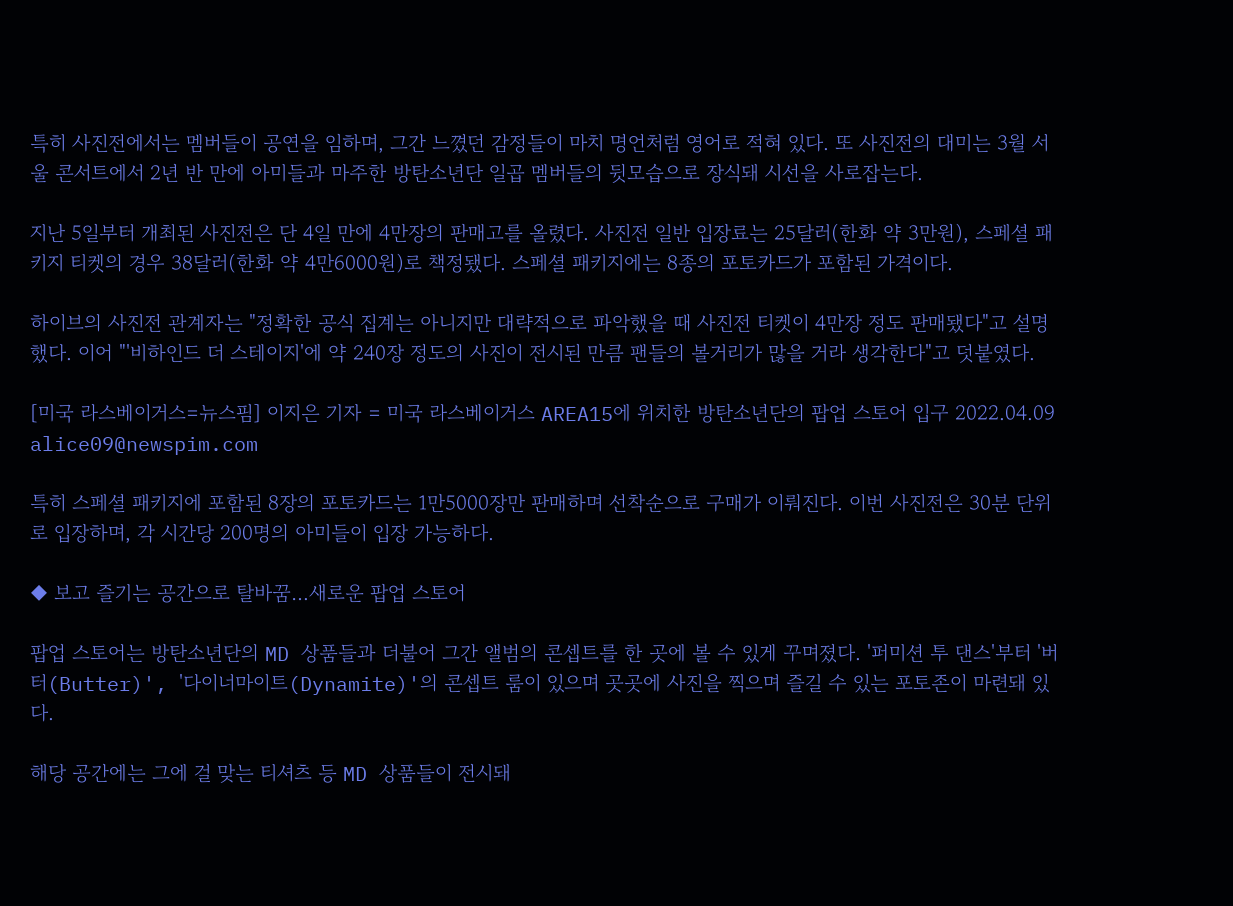특히 사진전에서는 멤버들이 공연을 임하며, 그간 느꼈던 감정들이 마치 명언처럼 영어로 적혀 있다. 또 사진전의 대미는 3월 서울 콘서트에서 2년 반 만에 아미들과 마주한 방탄소년단 일곱 멤버들의 뒷모습으로 장식돼 시선을 사로잡는다.

지난 5일부터 개최된 사진전은 단 4일 만에 4만장의 판매고를 올렸다. 사진전 일반 입장료는 25달러(한화 약 3만원), 스페셜 패키지 티켓의 경우 38달러(한화 약 4만6000원)로 책정됐다. 스페셜 패키지에는 8종의 포토카드가 포함된 가격이다.

하이브의 사진전 관계자는 "정확한 공식 집계는 아니지만 대략적으로 파악했을 때 사진전 티켓이 4만장 정도 판매됐다"고 설명했다. 이어 "'비하인드 더 스테이지'에 약 240장 정도의 사진이 전시된 만큼 팬들의 볼거리가 많을 거라 생각한다"고 덧붙였다.

[미국 라스베이거스=뉴스핌] 이지은 기자 = 미국 라스베이거스 AREA15에 위치한 방탄소년단의 팝업 스토어 입구 2022.04.09 alice09@newspim.com

특히 스페셜 패키지에 포함된 8장의 포토카드는 1만5000장만 판매하며 선착순으로 구매가 이뤄진다. 이번 사진전은 30분 단위로 입장하며, 각 시간당 200명의 아미들이 입장 가능하다.

◆ 보고 즐기는 공간으로 탈바꿈…새로운 팝업 스토어

팝업 스토어는 방탄소년단의 MD 상품들과 더불어 그간 앨범의 콘셉트를 한 곳에 볼 수 있게 꾸며졌다. '퍼미션 투 댄스'부터 '버터(Butter)', '다이너마이트(Dynamite)'의 콘셉트 룸이 있으며 곳곳에 사진을 찍으며 즐길 수 있는 포토존이 마련돼 있다.

해당 공간에는 그에 걸 맞는 티셔츠 등 MD 상품들이 전시돼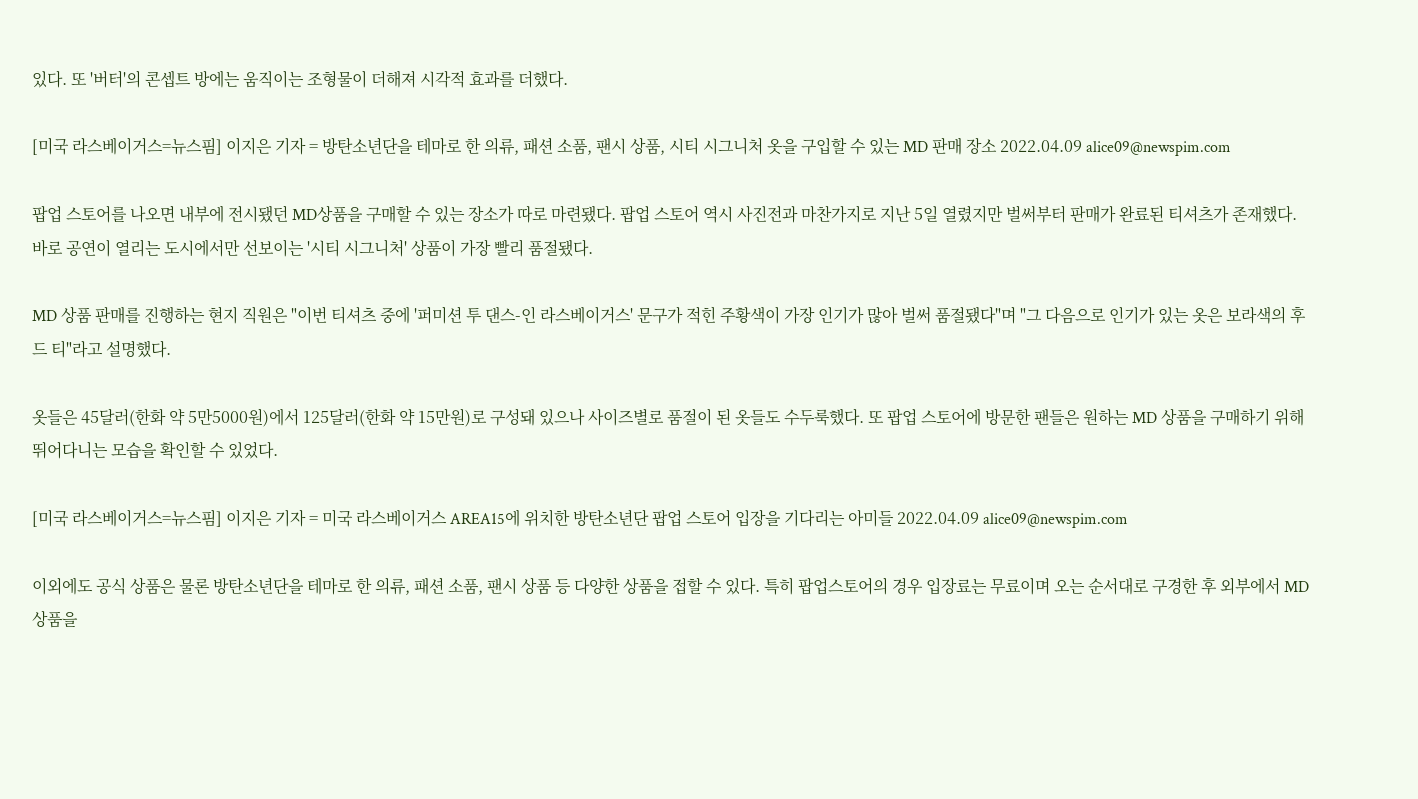있다. 또 '버터'의 콘셉트 방에는 움직이는 조형물이 더해져 시각적 효과를 더했다.

[미국 라스베이거스=뉴스핌] 이지은 기자 = 방탄소년단을 테마로 한 의류, 패션 소품, 팬시 상품, 시티 시그니처 옷을 구입할 수 있는 MD 판매 장소 2022.04.09 alice09@newspim.com

팝업 스토어를 나오면 내부에 전시됐던 MD상품을 구매할 수 있는 장소가 따로 마련됐다. 팝업 스토어 역시 사진전과 마찬가지로 지난 5일 열렸지만 벌써부터 판매가 완료된 티셔츠가 존재했다. 바로 공연이 열리는 도시에서만 선보이는 '시티 시그니처' 상품이 가장 빨리 품절됐다.

MD 상품 판매를 진행하는 현지 직원은 "이번 티셔츠 중에 '퍼미션 투 댄스-인 라스베이거스' 문구가 적힌 주황색이 가장 인기가 많아 벌써 품절됐다"며 "그 다음으로 인기가 있는 옷은 보라색의 후드 티"라고 설명했다.

옷들은 45달러(한화 약 5만5000원)에서 125달러(한화 약 15만원)로 구성돼 있으나 사이즈별로 품절이 된 옷들도 수두룩했다. 또 팝업 스토어에 방문한 팬들은 원하는 MD 상품을 구매하기 위해 뛰어다니는 모습을 확인할 수 있었다.

[미국 라스베이거스=뉴스핌] 이지은 기자 = 미국 라스베이거스 AREA15에 위치한 방탄소년단 팝업 스토어 입장을 기다리는 아미들 2022.04.09 alice09@newspim.com

이외에도 공식 상품은 물론 방탄소년단을 테마로 한 의류, 패션 소품, 팬시 상품 등 다양한 상품을 접할 수 있다. 특히 팝업스토어의 경우 입장료는 무료이며 오는 순서대로 구경한 후 외부에서 MD 상품을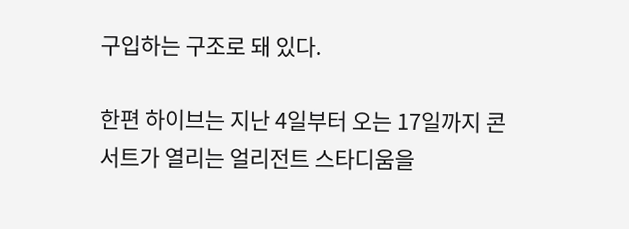구입하는 구조로 돼 있다.

한편 하이브는 지난 4일부터 오는 17일까지 콘서트가 열리는 얼리전트 스타디움을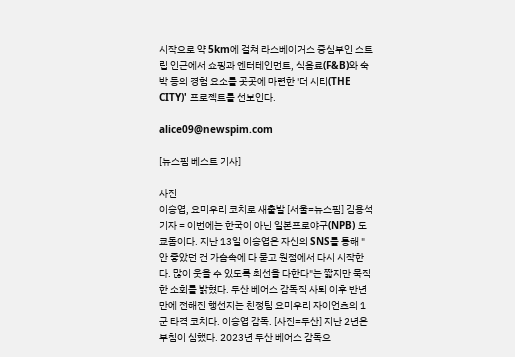시작으로 약 5km에 걸쳐 라스베이거스 중심부인 스트립 인근에서 쇼핑과 엔터테인먼트, 식음료(F&B)와 숙박 등의 경험 요소를 곳곳에 마련한 '더 시티(THE CITY)' 프로젝트를 선보인다.

alice09@newspim.com

[뉴스핌 베스트 기사]

사진
이승엽, 요미우리 코치로 새출발 [서울=뉴스핌] 김용석 기자 = 이번에는 한국이 아닌 일본프로야구(NPB) 도쿄돔이다. 지난 13일 이승엽은 자신의 SNS를 통해 "안 좋았던 건 가슴속에 다 묻고 원점에서 다시 시작한다. 많이 웃을 수 있도록 최선을 다한다"는 짧지만 묵직한 소회를 밝혔다. 두산 베어스 감독직 사퇴 이후 반년 만에 전해진 행선지는 친정팀 요미우리 자이언츠의 1군 타격 코치다. 이승엽 감독. [사진=두산] 지난 2년은 부침이 심했다. 2023년 두산 베어스 감독으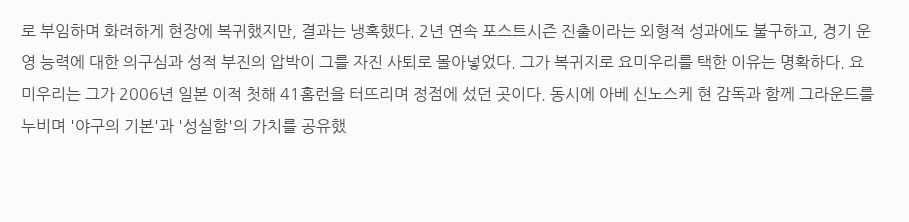로 부임하며 화려하게 현장에 복귀했지만, 결과는 냉혹했다. 2년 연속 포스트시즌 진출이라는 외형적 성과에도 불구하고, 경기 운영 능력에 대한 의구심과 성적 부진의 압박이 그를 자진 사퇴로 몰아넣었다. 그가 복귀지로 요미우리를 택한 이유는 명확하다. 요미우리는 그가 2006년 일본 이적 첫해 41홈런을 터뜨리며 정점에 섰던 곳이다. 동시에 아베 신노스케 현 감독과 함께 그라운드를 누비며 '야구의 기본'과 '성실함'의 가치를 공유했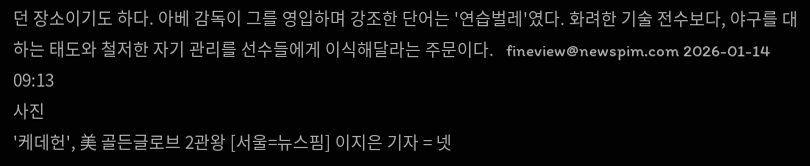던 장소이기도 하다. 아베 감독이 그를 영입하며 강조한 단어는 '연습벌레'였다. 화려한 기술 전수보다, 야구를 대하는 태도와 철저한 자기 관리를 선수들에게 이식해달라는 주문이다.   fineview@newspim.com 2026-01-14 09:13
사진
'케데헌', 美 골든글로브 2관왕 [서울=뉴스핌] 이지은 기자 = 넷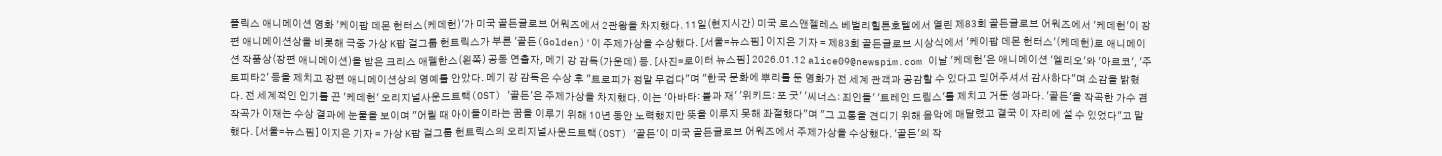플릭스 애니메이션 영화 '케이팝 데몬 헌터스(케데헌)'가 미국 골든글로브 어워즈에서 2관왕을 차지했다. 11일(현지시간) 미국 로스앤젤레스 베벌리힐튼호텔에서 열린 제83회 골든글로브 어워즈에서 '케데헌'이 장편 애니메이션상을 비롯해 극중 가상 K팝 걸그룹 헌트릭스가 부른 '골든(Golden)'이 주제가상을 수상했다. [서울=뉴스핌] 이지은 기자 = 제83회 골든글로브 시상식에서 '케이팝 데몬 헌터스'(케데헌)로 애니메이션 작품상(장편 애니메이션)을 받은 크리스 애펠한스(왼쪽) 공동 연출자, 메기 강 감독(가운데) 등. [사진=로이터 뉴스핌] 2026.01.12 alice09@newspim.com 이날 '케데헌'은 애니메이션 '엘리오'와 '아르코', '주토피타2' 등을 제치고 장편 애니메이션상의 영예를 안았다. 메기 강 감독은 수상 후 "트로피가 정말 무겁다"며 "한국 문화에 뿌리를 둔 영화가 전 세계 관객과 공감할 수 있다고 믿어주셔서 감사하다"며 소감을 밝혔다. 전 세계적인 인기를 끈 '케데헌' 오리지널사운드트랙(OST) '골든'은 주제가상을 차지했다. 이는 '아바타: 불과 재' '위키드: 포 굿' '씨너스: 죄인들' '트레인 드림스'를 제치고 거둔 성과다. '골든'을 작곡한 가수 겸 작곡가 이재는 수상 결과에 눈물을 보이며 "어릴 때 아이돌이라는 꿈을 이루기 위해 10년 동안 노력했지만 뜻을 이루지 못해 좌절했다"며 "그 고통을 견디기 위해 음악에 매달렸고 결국 이 자리에 설 수 있었다"고 말했다. [서울=뉴스핌] 이지은 기자 = 가상 K팝 걸그룹 헌트릭스의 오리지널사운드트랙(OST) '골든'이 미국 골든글로브 어워즈에서 주제가상을 수상했다. '골든'의 작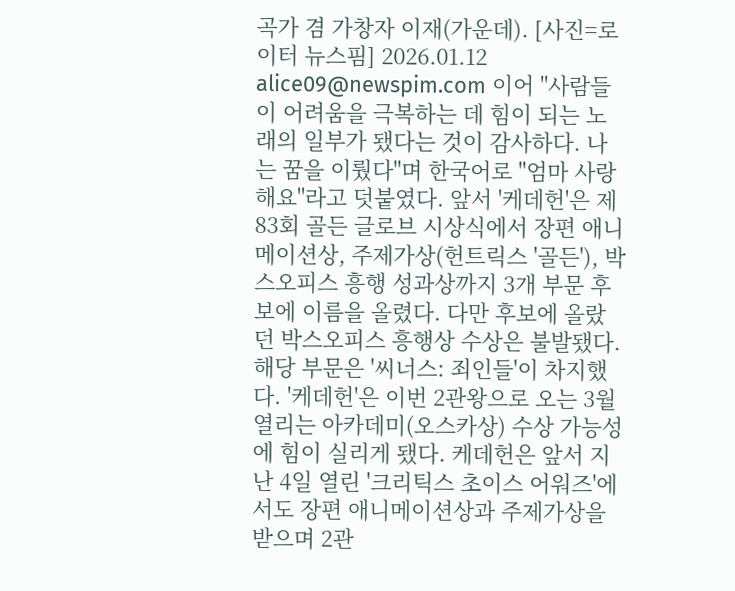곡가 겸 가창자 이재(가운데). [사진=로이터 뉴스핌] 2026.01.12 alice09@newspim.com 이어 "사람들이 어려움을 극복하는 데 힘이 되는 노래의 일부가 됐다는 것이 감사하다. 나는 꿈을 이뤘다"며 한국어로 "엄마 사랑해요"라고 덧붙였다. 앞서 '케데헌'은 제83회 골든 글로브 시상식에서 장편 애니메이션상, 주제가상(헌트릭스 '골든'), 박스오피스 흥행 성과상까지 3개 부문 후보에 이름을 올렸다. 다만 후보에 올랐던 박스오피스 흥행상 수상은 불발됐다. 해당 부문은 '씨너스: 죄인들'이 차지했다. '케데헌'은 이번 2관왕으로 오는 3월 열리는 아카데미(오스카상) 수상 가능성에 힘이 실리게 됐다. 케데헌은 앞서 지난 4일 열린 '크리틱스 초이스 어워즈'에서도 장편 애니메이션상과 주제가상을 받으며 2관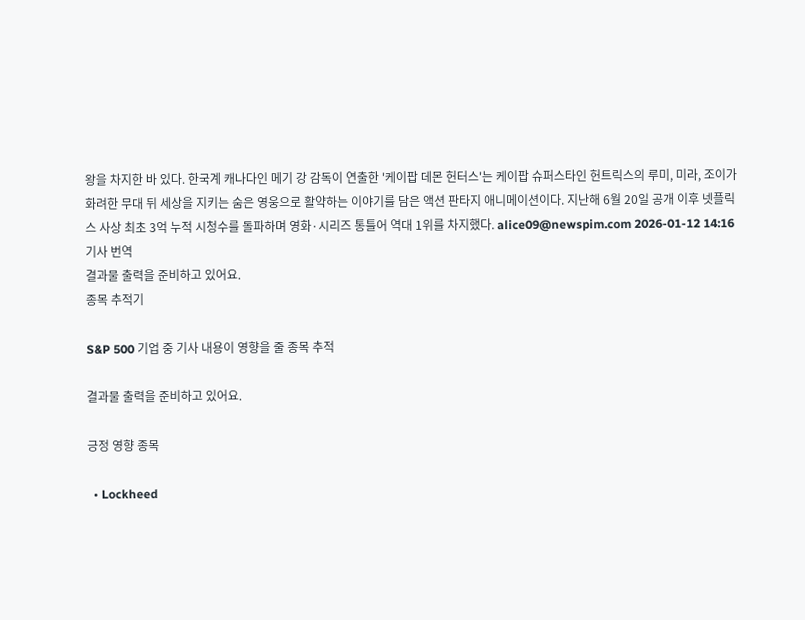왕을 차지한 바 있다. 한국계 캐나다인 메기 강 감독이 연출한 '케이팝 데몬 헌터스'는 케이팝 슈퍼스타인 헌트릭스의 루미, 미라, 조이가 화려한 무대 뒤 세상을 지키는 숨은 영웅으로 활약하는 이야기를 담은 액션 판타지 애니메이션이다. 지난해 6월 20일 공개 이후 넷플릭스 사상 최초 3억 누적 시청수를 돌파하며 영화·시리즈 통틀어 역대 1위를 차지했다. alice09@newspim.com 2026-01-12 14:16
기사 번역
결과물 출력을 준비하고 있어요.
종목 추적기

S&P 500 기업 중 기사 내용이 영향을 줄 종목 추적

결과물 출력을 준비하고 있어요.

긍정 영향 종목

  • Lockheed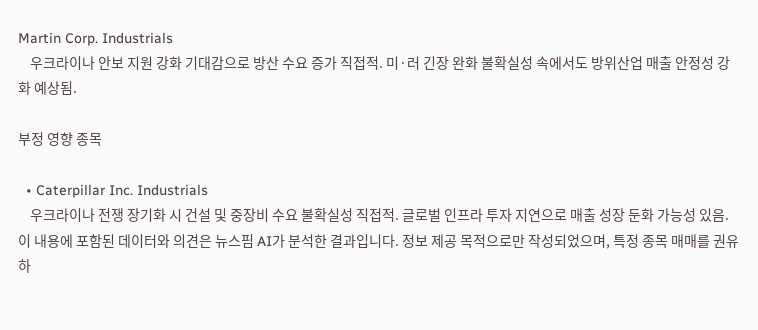Martin Corp. Industrials
    우크라이나 안보 지원 강화 기대감으로 방산 수요 증가 직접적. 미·러 긴장 완화 불확실성 속에서도 방위산업 매출 안정성 강화 예상됨.

부정 영향 종목

  • Caterpillar Inc. Industrials
    우크라이나 전쟁 장기화 시 건설 및 중장비 수요 불확실성 직접적. 글로벌 인프라 투자 지연으로 매출 성장 둔화 가능성 있음.
이 내용에 포함된 데이터와 의견은 뉴스핌 AI가 분석한 결과입니다. 정보 제공 목적으로만 작성되었으며, 특정 종목 매매를 권유하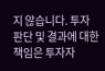지 않습니다. 투자 판단 및 결과에 대한 책임은 투자자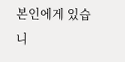본인에게 있습니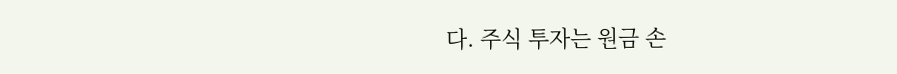다. 주식 투자는 원금 손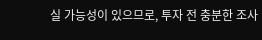실 가능성이 있으므로, 투자 전 충분한 조사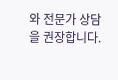와 전문가 상담을 권장합니다.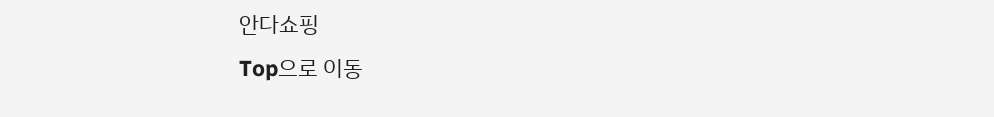안다쇼핑
Top으로 이동